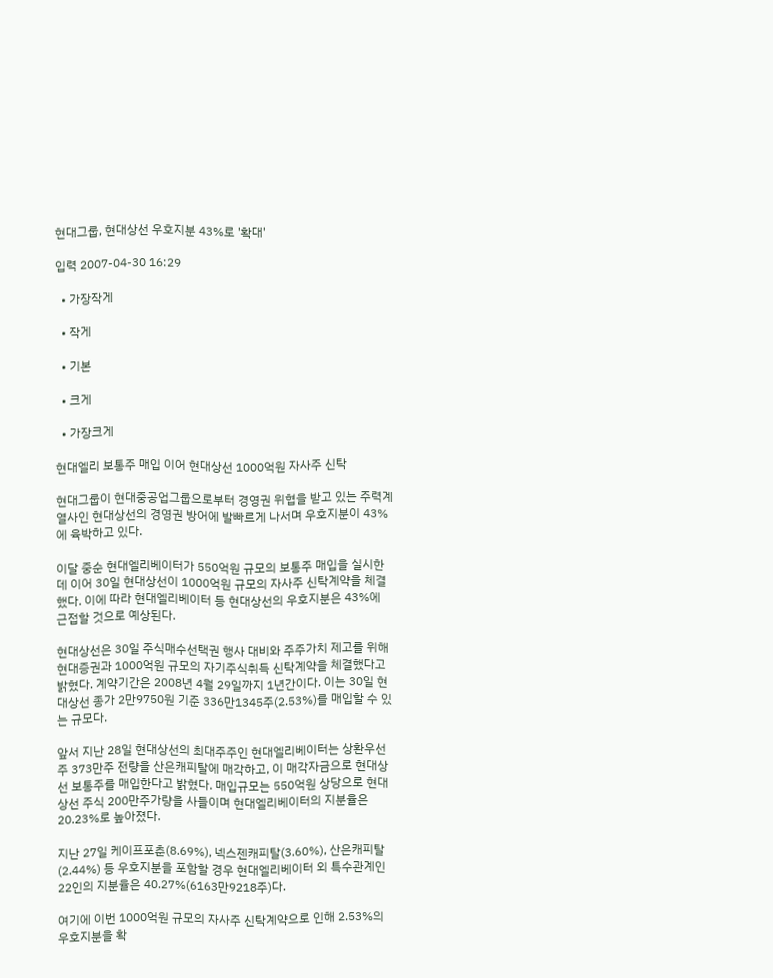현대그룹, 현대상선 우호지분 43%로 '확대'

입력 2007-04-30 16:29

  • 가장작게

  • 작게

  • 기본

  • 크게

  • 가장크게

현대엘리 보통주 매입 이어 현대상선 1000억원 자사주 신탁

현대그룹이 현대중공업그룹으로부터 경영권 위협을 받고 있는 주력계열사인 현대상선의 경영권 방어에 발빠르게 나서며 우호지분이 43%에 육박하고 있다.

이달 중순 현대엘리베이터가 550억원 규모의 보통주 매입을 실시한데 이어 30일 현대상선이 1000억원 규모의 자사주 신탁계약을 체결했다. 이에 따라 현대엘리베이터 등 현대상선의 우호지분은 43%에 근접할 것으로 예상된다.

현대상선은 30일 주식매수선택권 행사 대비와 주주가치 제고를 위해 현대증권과 1000억원 규모의 자기주식취득 신탁계약을 체결했다고 밝혔다. 계약기간은 2008년 4월 29일까지 1년간이다. 이는 30일 현대상선 종가 2만9750원 기준 336만1345주(2.53%)를 매입할 수 있는 규모다.

앞서 지난 28일 현대상선의 최대주주인 현대엘리베이터는 상환우선주 373만주 전량을 산은캐피탈에 매각하고, 이 매각자금으로 현대상선 보통주를 매입한다고 밝혔다. 매입규모는 550억원 상당으로 현대상선 주식 200만주가량을 사들이며 현대엘리베이터의 지분율은 20.23%로 높아졌다.

지난 27일 케이프포춘(8.69%), 넥스젠캐피탈(3.60%), 산은캐피탈(2.44%) 등 우호지분을 포함할 경우 현대엘리베이터 외 특수관계인 22인의 지분율은 40.27%(6163만9218주)다.

여기에 이번 1000억원 규모의 자사주 신탁계약으로 인해 2.53%의 우호지분을 확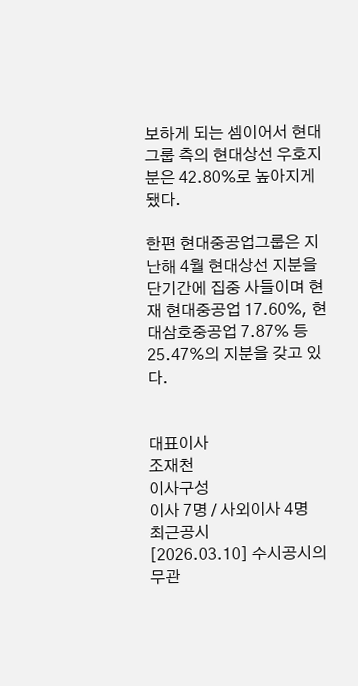보하게 되는 셈이어서 현대그룹 측의 현대상선 우호지분은 42.80%로 높아지게 됐다.

한편 현대중공업그룹은 지난해 4월 현대상선 지분을 단기간에 집중 사들이며 현재 현대중공업 17.60%, 현대삼호중공업 7.87% 등 25.47%의 지분을 갖고 있다.


대표이사
조재천
이사구성
이사 7명 / 사외이사 4명
최근공시
[2026.03.10] 수시공시의무관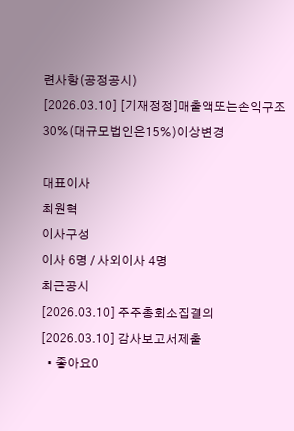련사항(공정공시)
[2026.03.10] [기재정정]매출액또는손익구조30%(대규모법인은15%)이상변경

대표이사
최원혁
이사구성
이사 6명 / 사외이사 4명
최근공시
[2026.03.10] 주주총회소집결의
[2026.03.10] 감사보고서제출
  • 좋아요0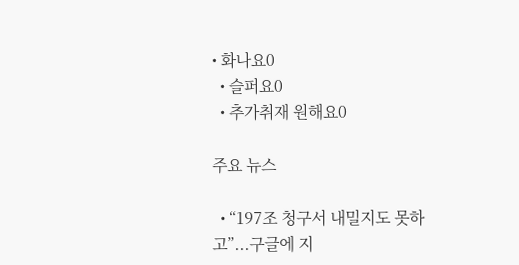• 화나요0
  • 슬퍼요0
  • 추가취재 원해요0

주요 뉴스

  • “197조 청구서 내밀지도 못하고”...구글에 지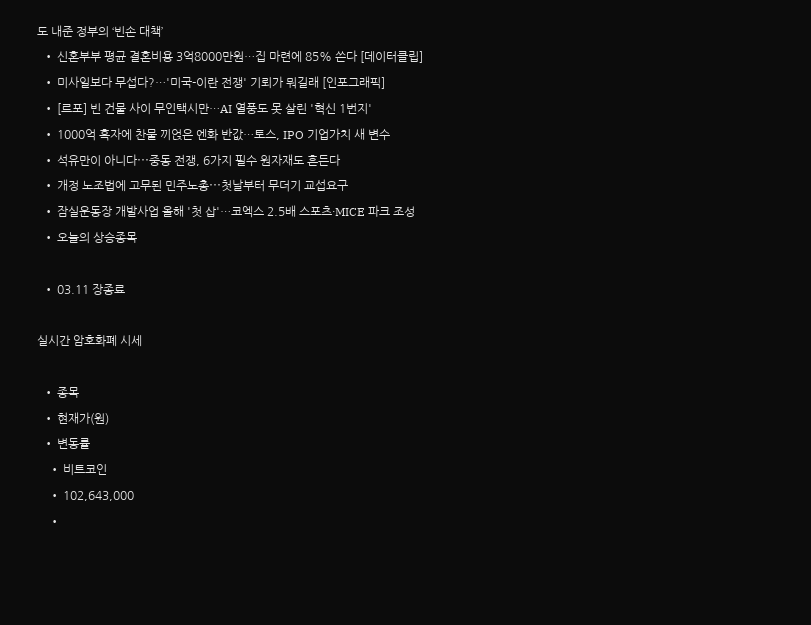도 내준 정부의 ‘빈손 대책’
  • 신혼부부 평균 결혼비용 3억8000만원…집 마련에 85% 쓴다 [데이터클립]
  • 미사일보다 무섭다?…'미국-이란 전쟁' 기뢰가 뭐길래 [인포그래픽]
  • [르포] 빈 건물 사이 무인택시만…AI 열풍도 못 살린 '혁신 1번지'
  • 1000억 흑자에 찬물 끼얹은 엔화 반값…토스, IPO 기업가치 새 변수
  • 석유만이 아니다⋯중동 전쟁, 6가지 필수 원자재도 흔든다
  • 개정 노조법에 고무된 민주노총⋯첫날부터 무더기 교섭요구
  • 잠실운동장 개발사업 올해 '첫 삽'…코엑스 2.5배 스포츠·MICE 파크 조성
  • 오늘의 상승종목

  • 03.11 장종료

실시간 암호화폐 시세

  • 종목
  • 현재가(원)
  • 변동률
    • 비트코인
    • 102,643,000
    •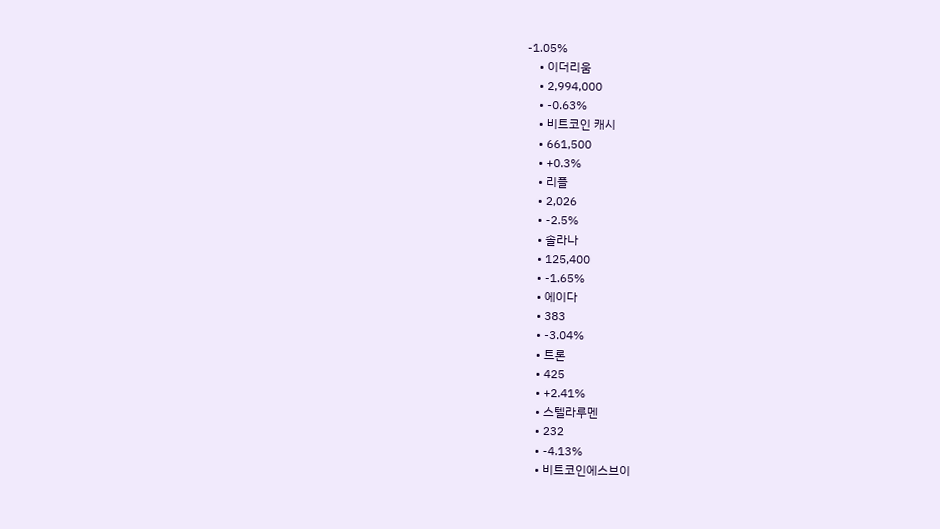-1.05%
    • 이더리움
    • 2,994,000
    • -0.63%
    • 비트코인 캐시
    • 661,500
    • +0.3%
    • 리플
    • 2,026
    • -2.5%
    • 솔라나
    • 125,400
    • -1.65%
    • 에이다
    • 383
    • -3.04%
    • 트론
    • 425
    • +2.41%
    • 스텔라루멘
    • 232
    • -4.13%
    • 비트코인에스브이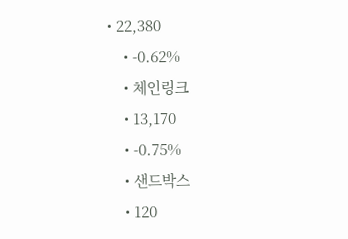• 22,380
    • -0.62%
    • 체인링크
    • 13,170
    • -0.75%
    • 샌드박스
    • 120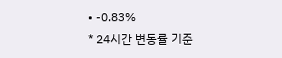• -0.83%
* 24시간 변동률 기준